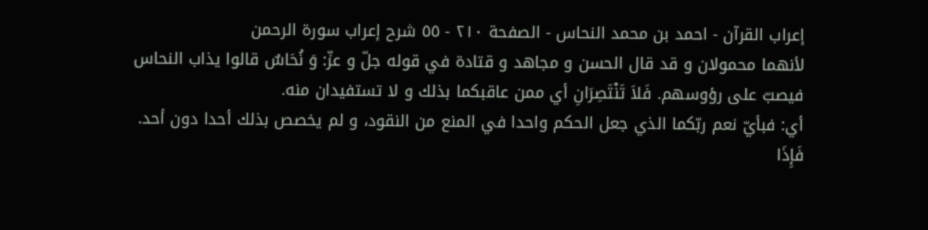إعراب القرآن - احمد بن محمد النحاس - الصفحة ٢١٠ - ٥٥ شرح إعراب سورة الرحمن
لأنهما محمولان و قد قال الحسن و مجاهد و قتادة في قوله جلّ و عزّ: وَ نُحَاسٌ قالوا يذاب النحاس فيصبّ على رؤوسهم. فَلاَ تَنْتَصِرَانِ أي ممن عاقبكما بذلك و لا تستفيدان منه.
أي: فبأيّ نعم ربّكما الذي جعل الحكم واحدا في المنع من النقود، و لم يخصص بذلك أحدا دون أحد.
فَإِذَا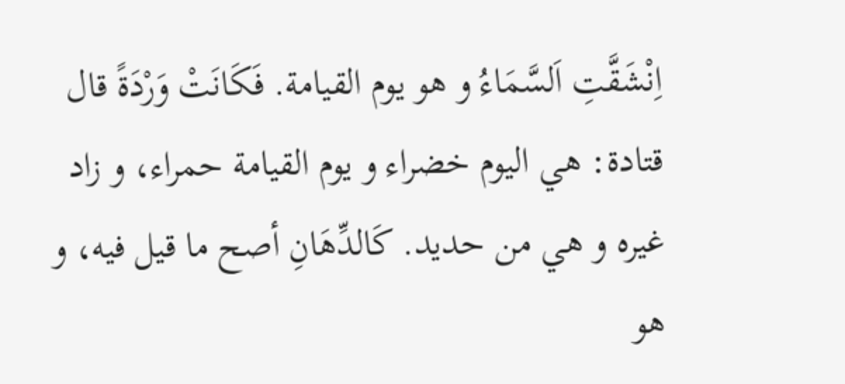اِنْشَقَّتِ اَلسَّمَاءُ و هو يوم القيامة. فَكَانَتْ وَرْدَةً قال قتادة: هي اليوم خضراء و يوم القيامة حمراء، و زاد غيره و هي من حديد. كَالدِّهَانِ أصح ما قيل فيه، و هو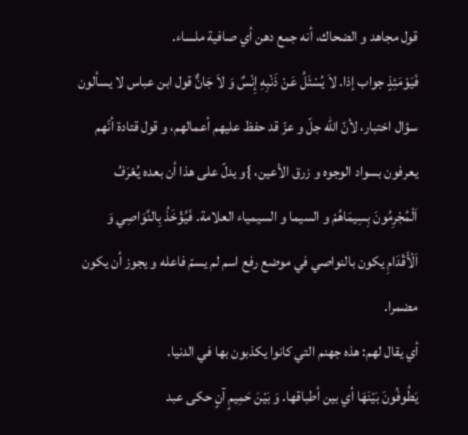قول مجاهد و الضحاك، أنه جمع دهن أي صافية ملساء.
فَيَوْمَئِذٍ جواب إذا. لاَ يُسْئَلُ عَنْ ذَنْبِهِ إِنْسٌ وَ لاَ جَانٌّ قول ابن عباس لا يسألون سؤال اختبار، لأنّ اللّه جلّ و عزّ قد حفظ عليهم أعمالهم، و قول قتادة أنّهم يعرفون بسواد الوجوه و زرق الأعين، }و يدلّ على هذا أن بعده يُعْرَفُ اَلْمُجْرِمُونَ بِسِيمَاهُمْ و السيما و السيمياء العلامة. فَيُؤْخَذُ بِالنَّوَاصِي وَ اَلْأَقْدَامِ يكون بالنواصي في موضع رفع اسم لم يسمّ فاعله و يجوز أن يكون مضمرا.
أي يقال لهم: هذه جهنم التي كانوا يكذبون بها في الدنيا.
يَطُوفُونَ بَيْنَهَا أي بين أطباقها. وَ بَيْنَ حَمِيمٍ آنٍ حكى عبد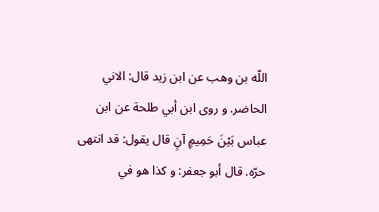اللّه بن وهب عن ابن زيد قال: الاني الحاضر. و روى ابن أبي طلحة عن ابن عباس بَيْنَ حَمِيمٍ آنٍ قال يقول: قد انتهى حرّه. قال أبو جعفر: و كذا هو في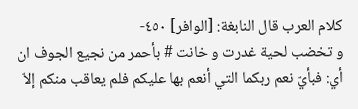كلام العرب قال النابغة: [الوافر] ٤٥٠-
و تخضب لحية غدرت و خانت # بأحمر من نجيع الجوف ان
أي: فبأيّ نعم ربكما التي أنعم بها عليكم فلم يعاقب منكم إلاّ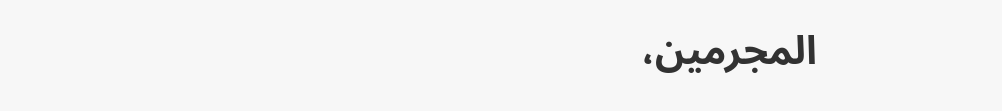المجرمين،